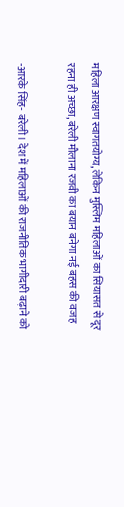महिला आरक्षण स्वागतयोग्य, लेकिन मुस्लिम महिलाओं का सियासत से दूर रहना ही अच्छा, बरेली मौलाना रजवी का बयान बनेगा नई बहस की वजह

-आरके सिंह- बरेली। देश में महिलाओं की राजनीतिक भागीदारी बढ़ाने को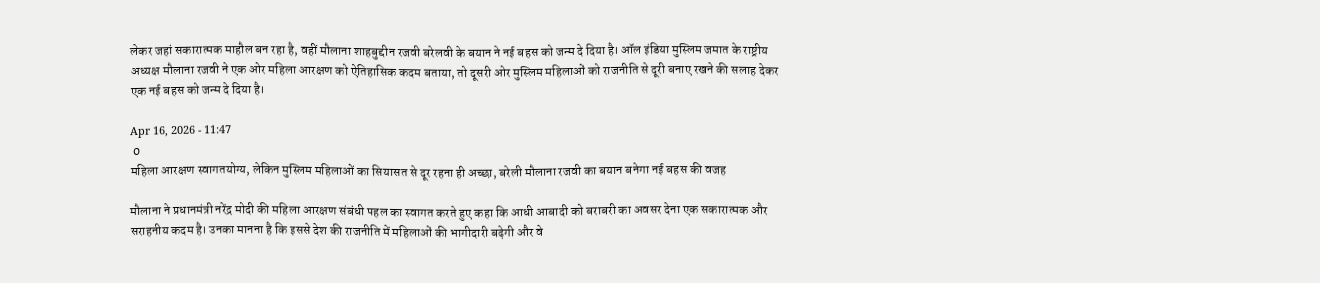लेकर जहां सकारात्मक माहौल बन रहा है, वहीं मौलाना शाहबुद्दीन रजवी बरेलवी के बयान ने नई बहस को जन्म दे दिया है। ऑल इंडिया मुस्लिम जमात के राष्ट्रीय अध्यक्ष मौलाना रजवी ने एक ओर महिला आरक्षण को ऐतिहासिक कदम बताया, तो दूसरी ओर मुस्लिम महिलाओं को राजनीति से दूरी बनाए रखने की सलाह देकर एक नई बहस को जन्म दे दिया है।

Apr 16, 2026 - 11:47
 0
महिला आरक्षण स्वागतयोग्य, लेकिन मुस्लिम महिलाओं का सियासत से दूर रहना ही अच्छा, बरेली मौलाना रजवी का बयान बनेगा नई बहस की वजह

मौलाना ने प्रधानमंत्री नरेंद्र मोदी की महिला आरक्षण संबंधी पहल का स्वागत करते हुए कहा कि आधी आबादी को बराबरी का अवसर देना एक सकारात्मक और सराहनीय कदम है। उनका मानना है कि इससे देश की राजनीति में महिलाओं की भागीदारी बढ़ेगी और वे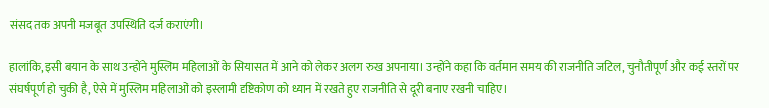संसद तक अपनी मजबूत उपस्थिति दर्ज कराएंगी।

हालांकि, इसी बयान के साथ उन्होंने मुस्लिम महिलाओं के सियासत में आने को लेकर अलग रुख अपनाया। उन्होंने कहा कि वर्तमान समय की राजनीति जटिल, चुनौतीपूर्ण और कई स्तरों पर संघर्षपूर्ण हो चुकी है, ऐसे में मुस्लिम महिलाओं को इस्लामी दृष्टिकोण को ध्यान में रखते हुए राजनीति से दूरी बनाए रखनी चाहिए।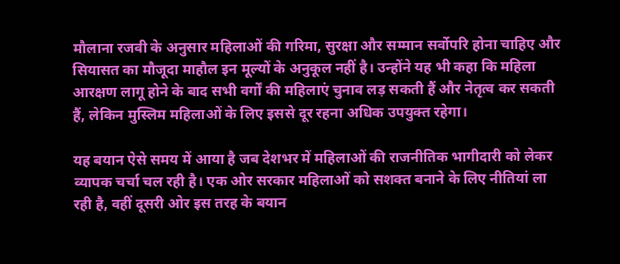मौलाना रजवी के अनुसार महिलाओं की गरिमा, सुरक्षा और सम्मान सर्वोपरि होना चाहिए और सियासत का मौजूदा माहौल इन मूल्यों के अनुकूल नहीं है। उन्होंने यह भी कहा कि महिला आरक्षण लागू होने के बाद सभी वर्गों की महिलाएं चुनाव लड़ सकती हैं और नेतृत्व कर सकती हैं, लेकिन मुस्लिम महिलाओं के लिए इससे दूर रहना अधिक उपयुक्त रहेगा।

यह बयान ऐसे समय में आया है जब देशभर में महिलाओं की राजनीतिक भागीदारी को लेकर व्यापक चर्चा चल रही है। एक ओर सरकार महिलाओं को सशक्त बनाने के लिए नीतियां ला रही है, वहीं दूसरी ओर इस तरह के बयान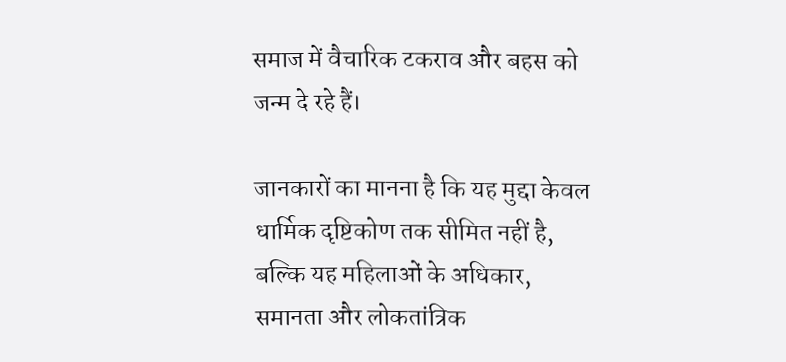समाज में वैचारिक टकराव और बहस को जन्म दे रहे हैं।

जानकारों का मानना है कि यह मुद्दा केवल धार्मिक दृष्टिकोण तक सीमित नहीं है, बल्कि यह महिलाओं के अधिकार, समानता और लोकतांत्रिक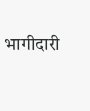भागीदारी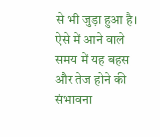से भी जुड़ा हुआ है। ऐसे में आने वाले समय में यह बहस और तेज होने की संभावना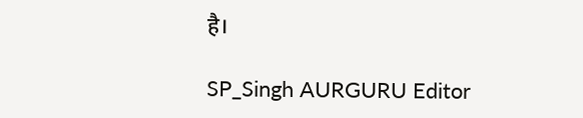है।

SP_Singh AURGURU Editor